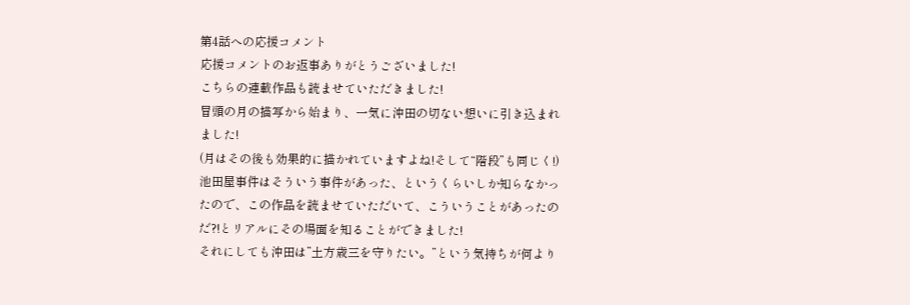第4話への応援コメント
応援コメントのお返事ありがとうございました!
こちらの連載作品も読ませていただきました!
冒頭の月の描写から始まり、一気に沖田の切ない想いに引き込まれました!
(月はその後も効果的に描かれていますよね!そして“階段”も同じく!)
池田屋事件はそういう事件があった、というくらいしか知らなかったので、この作品を読ませていただいて、こういうことがあったのだ?!とリアルにその場面を知ることができました!
それにしても沖田は”土方歳三を守りたい。”という気持ちが何より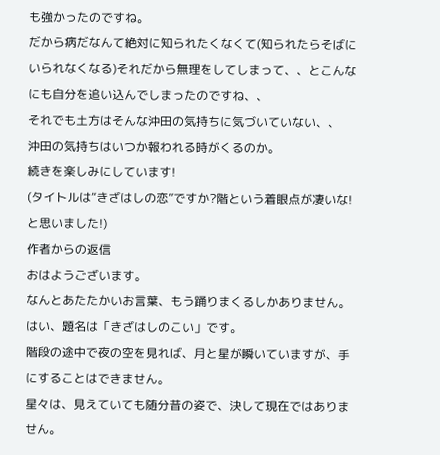も強かったのですね。
だから病だなんて絶対に知られたくなくて(知られたらそばにいられなくなる)それだから無理をしてしまって、、とこんなにも自分を追い込んでしまったのですね、、
それでも土方はそんな沖田の気持ちに気づいていない、、
沖田の気持ちはいつか報われる時がくるのか。
続きを楽しみにしています!
(タイトルは“きざはしの恋”ですか?階という着眼点が凄いな!と思いました!)
作者からの返信
おはようございます。
なんとあたたかいお言葉、もう踊りまくるしかありません。
はい、題名は「きざはしのこい」です。
階段の途中で夜の空を見れば、月と星が瞬いていますが、手にすることはできません。
星々は、見えていても随分昔の姿で、決して現在ではありません。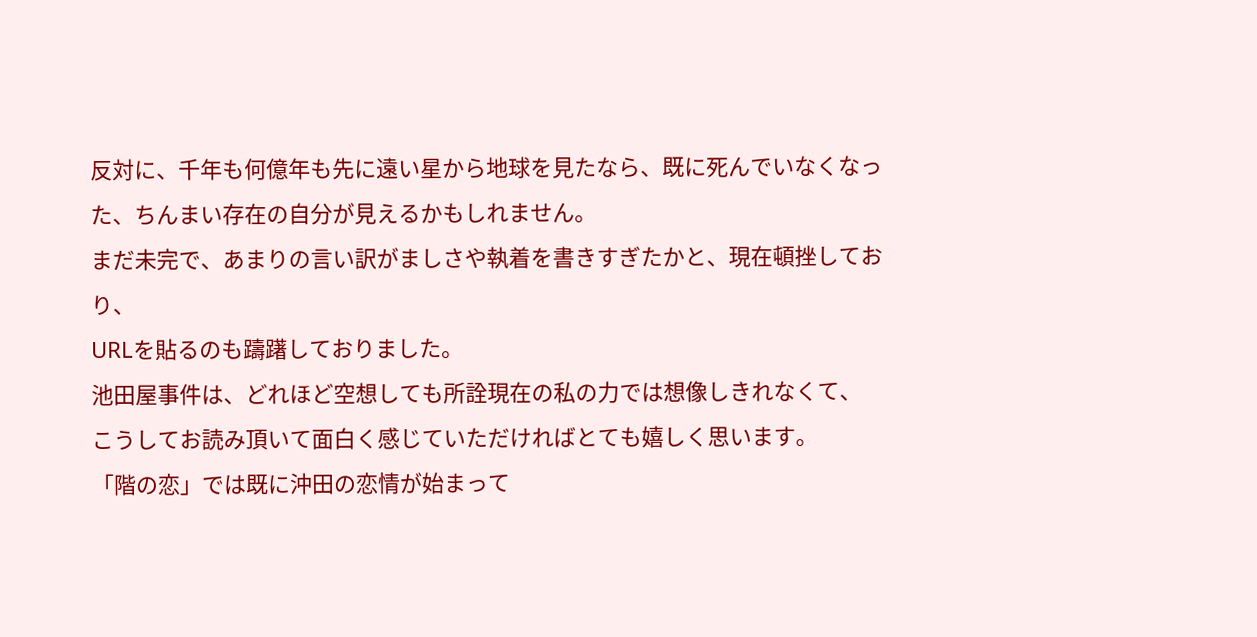反対に、千年も何億年も先に遠い星から地球を見たなら、既に死んでいなくなった、ちんまい存在の自分が見えるかもしれません。
まだ未完で、あまりの言い訳がましさや執着を書きすぎたかと、現在頓挫しており、
URLを貼るのも躊躇しておりました。
池田屋事件は、どれほど空想しても所詮現在の私の力では想像しきれなくて、
こうしてお読み頂いて面白く感じていただければとても嬉しく思います。
「階の恋」では既に沖田の恋情が始まって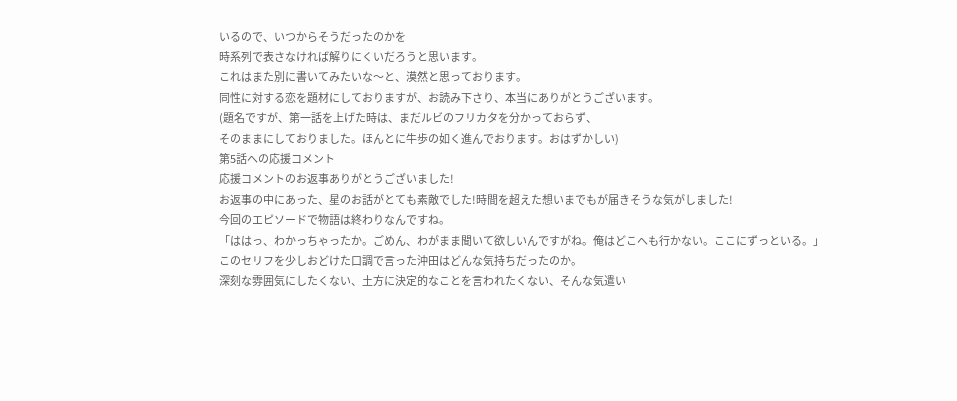いるので、いつからそうだったのかを
時系列で表さなければ解りにくいだろうと思います。
これはまた別に書いてみたいな〜と、漠然と思っております。
同性に対する恋を題材にしておりますが、お読み下さり、本当にありがとうございます。
(題名ですが、第一話を上げた時は、まだルビのフリカタを分かっておらず、
そのままにしておりました。ほんとに牛歩の如く進んでおります。おはずかしい)
第5話への応援コメント
応援コメントのお返事ありがとうございました!
お返事の中にあった、星のお話がとても素敵でした!時間を超えた想いまでもが届きそうな気がしました!
今回のエピソードで物語は終わりなんですね。
「ははっ、わかっちゃったか。ごめん、わがまま聞いて欲しいんですがね。俺はどこへも行かない。ここにずっといる。」
このセリフを少しおどけた口調で言った沖田はどんな気持ちだったのか。
深刻な雰囲気にしたくない、土方に決定的なことを言われたくない、そんな気遣い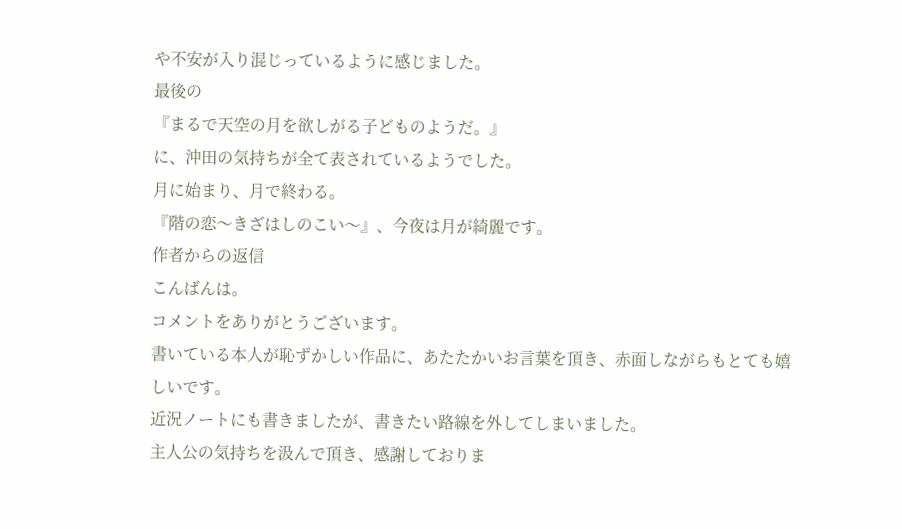や不安が入り混じっているように感じました。
最後の
『まるで天空の月を欲しがる子どものようだ。』
に、沖田の気持ちが全て表されているようでした。
月に始まり、月で終わる。
『階の恋〜きざはしのこい〜』、今夜は月が綺麗です。
作者からの返信
こんばんは。
コメントをありがとうございます。
書いている本人が恥ずかしい作品に、あたたかいお言葉を頂き、赤面しながらもとても嬉しいです。
近況ノートにも書きましたが、書きたい路線を外してしまいました。
主人公の気持ちを汲んで頂き、感謝しておりま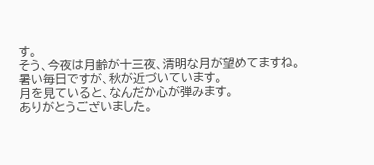す。
そう、今夜は月齢が十三夜、清明な月が望めてますね。
暑い毎日ですが、秋が近づいています。
月を見ていると、なんだか心が弾みます。
ありがとうございました。